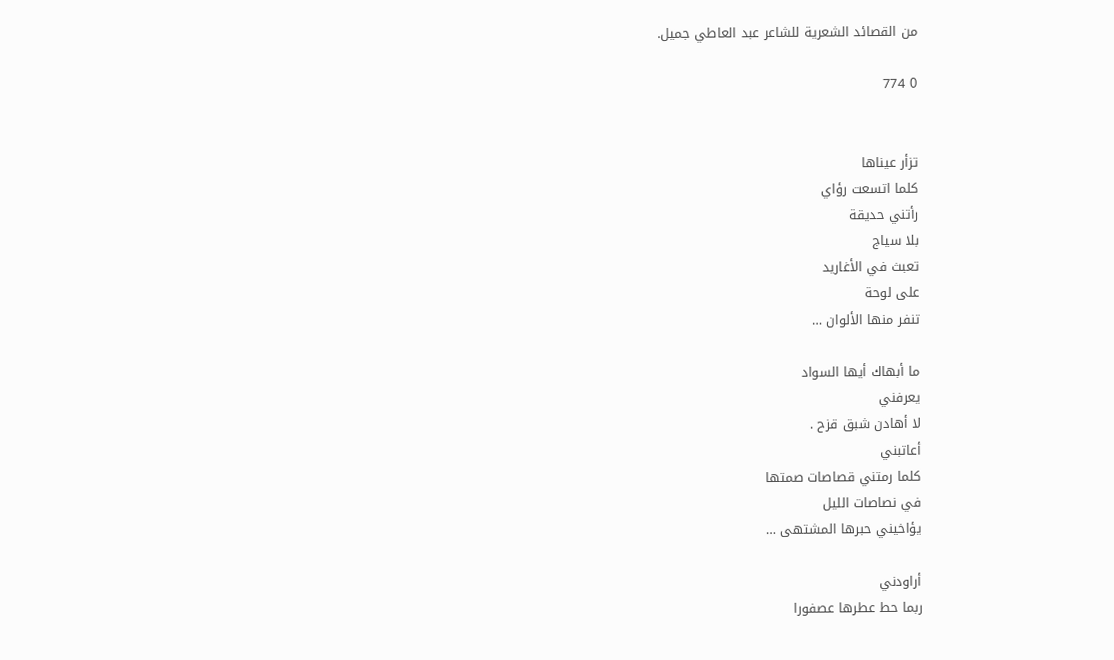من القصائد الشعرية للشاعر عبد العاطي جميل.

0 774


تزأر عيناها
كلما اتسعت رؤاي
رأتني حديقة
بلا سياج
تعبث في الأغاريد
على لوحة
تنفر منها الألوان …

ما أبهاك أيها السواد
يعرفني
لا أهادن شبق قزح .
أعاتبني
كلما رمتني قصاصات صمتها
في نصاصات الليل
يؤاخيني حبرها المشتهى …

أراودني
ربما حط عطرها عصفورا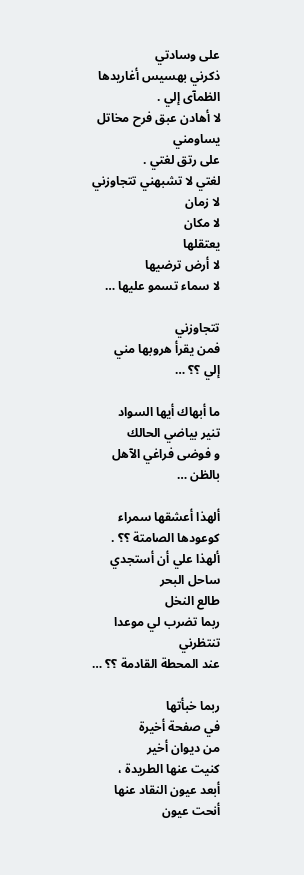على وسادتي
ذكرني بهسيس أغاريدها
الظمآى إلي .
لا أهادن عبق فرح مخاتل
يساومني
على رتق لغتي .
لغتي لا تشبهني تتجاوزني
لا زمان
لا مكان
يعتقلها
لا أرض ترضيها
لا سماء تسمو عليها …

تتجاوزني
فمن يقرأ هروبها مني
إلي ؟؟ …

ما أبهاك أيها السواد
تنير بياضي الحالك
و فوضى فراغي الآهل
بالظن …

ألهذا أعشقها سمراء
كوعودها الصامتة ؟؟ .
ألهذا علي أن أستجدي
ساحل البحر
طالع النخل
ربما تضرب لي موعدا
تنتظرني
عند المحطة القادمة ؟؟ …

ربما خبأتها
في صفحة أخيرة
من ديوان أخير
كنيت عنها الطريدة ،
أبعد عيون النقاد عنها
أنحت عيون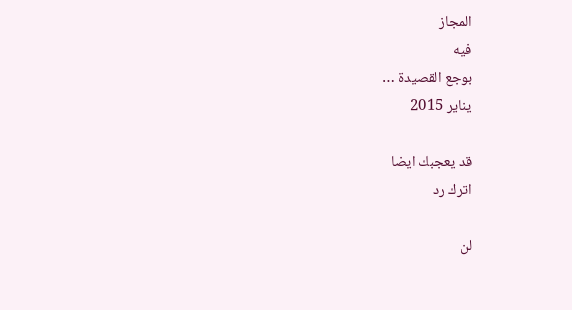المجاز
فيه
بوجع القصيدة …
يناير 2015

قد يعجبك ايضا
اترك رد

لن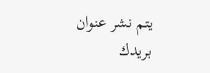يتم نشر عنوان بريدك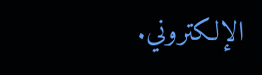الإلكتروني.